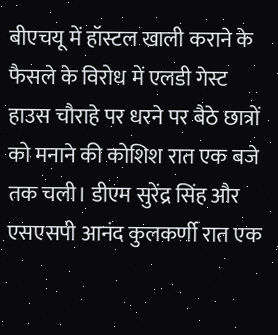बीएचयू में हॉस्टल खाली कराने के फैसले के विरोध में एलडी गेस्ट हाउस चौराहे पर धरने पर बैठे छात्रों को मनाने की कोशिश रात एक बजे तक चली। डीएम सुरेंद्र सिंह और एसएसपी आनंद कुलकर्णी रात एक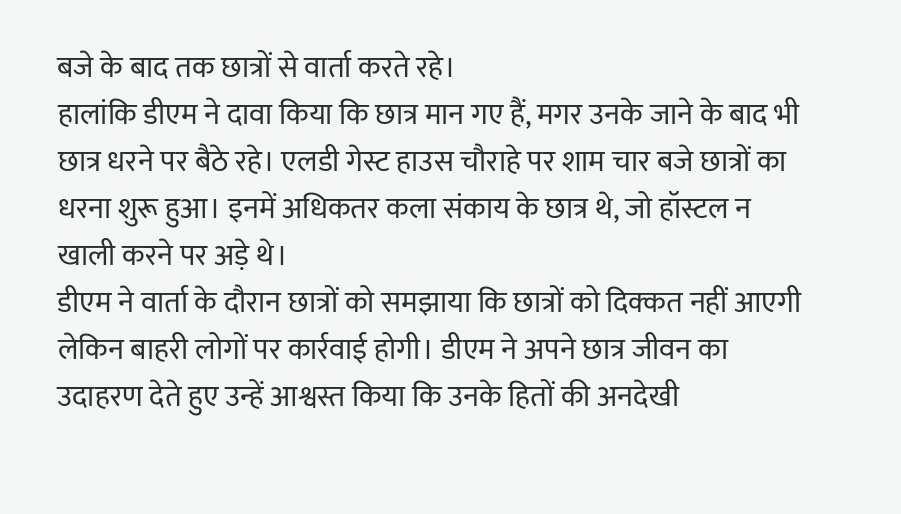बजे के बाद तक छात्रों से वार्ता करते रहे।
हालांकि डीएम ने दावा किया कि छात्र मान गए हैं, मगर उनके जाने के बाद भी छात्र धरने पर बैठे रहे। एलडी गेस्ट हाउस चौराहे पर शाम चार बजे छात्रों का धरना शुरू हुआ। इनमें अधिकतर कला संकाय के छात्र थे, जो हॉस्टल न खाली करने पर अड़े थे।
डीएम ने वार्ता के दौरान छात्रों को समझाया कि छात्रों को दिक्कत नहीं आएगी लेकिन बाहरी लोगों पर कार्रवाई होगी। डीएम ने अपने छात्र जीवन का उदाहरण देते हुए उन्हें आश्वस्त किया कि उनके हितों की अनदेखी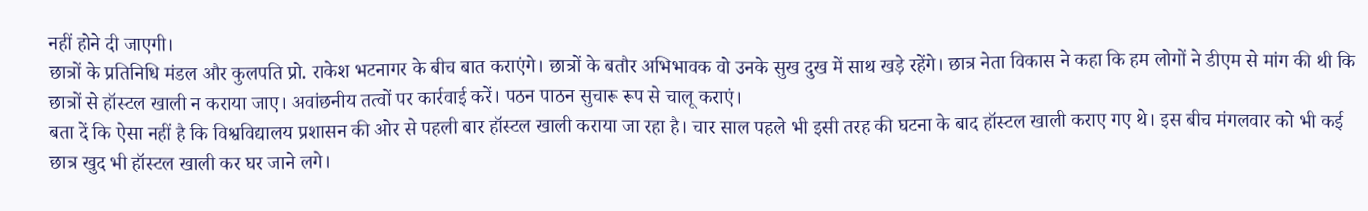नहीं होने दी जाएगी।
छात्रों के प्रतिनिधि मंडल और कुलपति प्रो. राकेश भटनागर के बीच बात कराएंगे। छात्रों के बतौर अभिभावक वो उनके सुख दुख में साथ खड़े रहेंगे। छात्र नेता विकास ने कहा कि हम लोगों ने डीएम से मांग की थी कि छात्रों से हॉस्टल खाली न कराया जाए। अवांछनीय तत्वों पर कार्रवाई करें। पठन पाठन सुचारू रूप से चालू कराएं।
बता दें कि ऐसा नहीं है कि विश्वविद्यालय प्रशासन की ओर से पहली बार हॉस्टल खाली कराया जा रहा है। चार साल पहले भी इसी तरह की घटना के बाद हॉस्टल खाली कराए गए थे। इस बीच मंगलवार को भी कई छात्र खुद भी हॉस्टल खाली कर घर जाने लगे।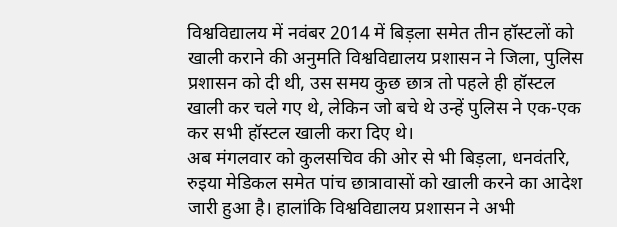विश्वविद्यालय में नवंबर 2014 में बिड़ला समेत तीन हॉस्टलों को खाली कराने की अनुमति विश्वविद्यालय प्रशासन ने जिला, पुलिस प्रशासन को दी थी, उस समय कुछ छात्र तो पहले ही हॉस्टल खाली कर चले गए थे, लेकिन जो बचे थे उन्हें पुलिस ने एक-एक कर सभी हॉस्टल खाली करा दिए थे।
अब मंगलवार को कुलसचिव की ओर से भी बिड़ला, धनवंतरि, रुइया मेडिकल समेत पांच छात्रावासों को खाली करने का आदेश जारी हुआ है। हालांकि विश्वविद्यालय प्रशासन ने अभी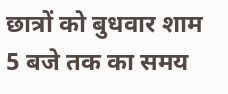छात्रों को बुधवार शाम 5 बजे तक का समय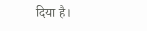दिया है।